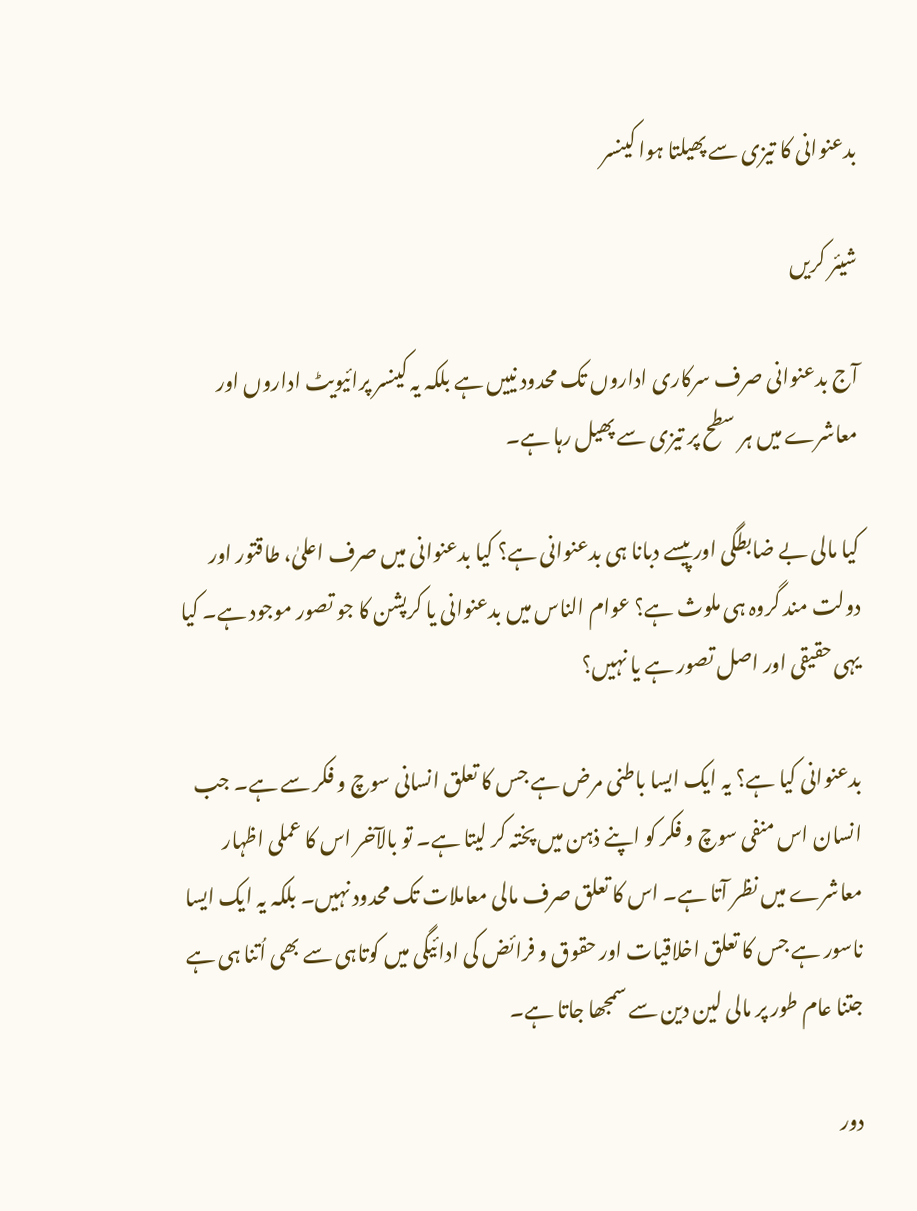بدعنوانی کا تیزی سے پھیلتا ہوا کینسر

شیئر کریں

آج بدعنوانی صرف سرکاری اداروں تک محدود نییں ہے بلکہ یہ کینسر پرائیویٹ اداروں اور معاشرے میں ہر سطح پر تیزی سے پھیل رہا ہے۔

کیا مالی بے ضابطگی اور پیسے دبانا ہی بدعنوانی ہے؟ کیا بدعنوانی میں صرف اعلیٰ، طاقتور اور دولت مند گروہ ہی ملوث ہے؟ عوام الناس میں بدعنوانی یا کرپشن کا جو تصور موجود ہے۔ کیا یہی حقیقی اور اصل تصور ہے یا نہیں؟

بدعنوانی کیا ہے؟ یہ ایک ایسا باطنی مرض ہے جس کا تعلق انسانی سوچ و فکر سے ہے۔ جب انسان اس منفی سوچ و فکر کو اپنے ذہن میں پختہ کر لیتا ہے۔ تو بالآخر اس کا عملی اظہار معاشرے میں نظر آتا ہے۔ اس کا تعلق صرف مالی معاملات تک محدود نہیں۔ بلکہ یہ ایک ایسا ناسور ہے جس کا تعلق اخلاقیات اور حقوق و فرائض کی ادائیگی میں کوتاہی سے بھی اُتنا ہی ہے جتنا عام طور پر مالی لین دین سے سمجھا جاتا ہے۔

دور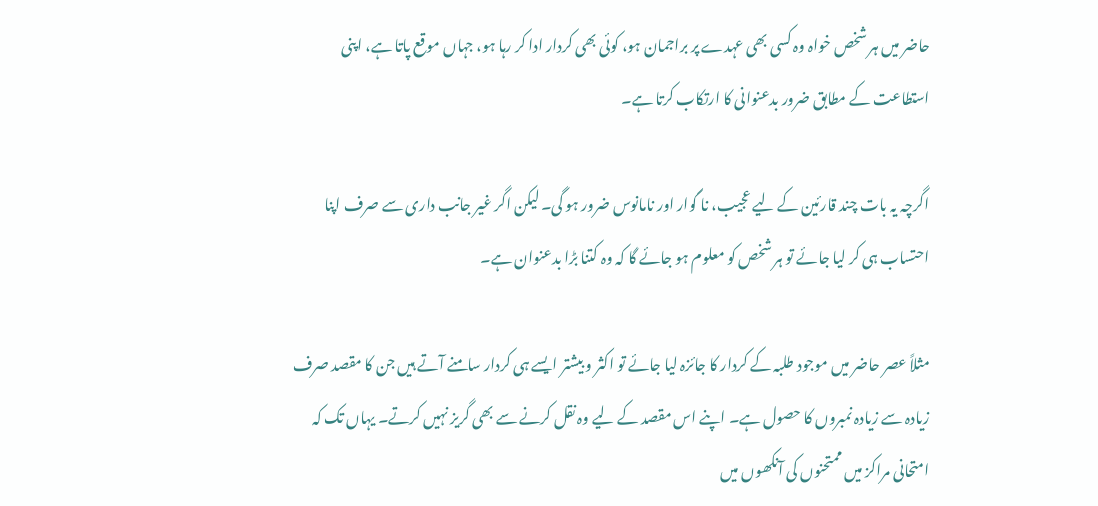حاضر میں ہر شخص خواہ وہ کسی بھی عہدے پر براجمان ہو، کوئی بھی کردار ادا کر رہا ہو، جہاں موقع پاتا ہے، اپنی استطاعت کے مطابق ضرور بدعنوانی کا ارتکاب کرتا ہے۔

اگرچہ یہ بات چند قارئین کے لیے عجیب، نا گوار اور نامانوس ضرور ہو گی۔ لیکن اگر غیر جانب داری سے صرف اپنا احتساب ہی کر لیا جائے تو ہر شخص کو معلوم ہو جائے گا کہ وہ کتنا بڑا بدعنوان ہے۔

مثلاً عصر حاضر میں موجود طلبہ کے کردار کا جائزہ لیا جائے تو اکثر و بیشتر ایسے ہی کردار سامنے آتے ہیں جن کا مقصد صرف زیادہ سے زیادہ نمبروں کا حصول ہے۔ اپنے اس مقصد کے لیے وہ نقل کرنے سے بھی گریز نہیں کرتے۔ یہاں تک کہ امتحانی مراکز میں ممتحنوں کی آنکھوں میں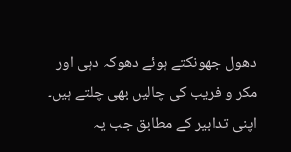دھول جھونکتے ہوئے دھوکہ دہی اور مکر و فریب کی چالیں بھی چلتے ہیں۔ اپنی تدابیر کے مطابق جب یہ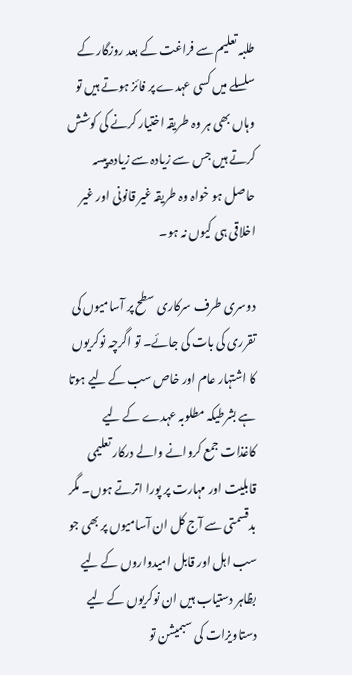طلبہ تعلیم سے فراغت کے بعد روزگار کے سلسلے میں کسی عہدے پر فائز ہوتے ہیں تو وہاں بھی ہر وہ طریقہ اختیار کرنے کی کوشش کرتے ہیں جس سے زیادہ سے زیادہ پیسہ حاصل ہو خواہ وہ طریقہ غیر قانونی اور غیر اخلاقی ہی کیوں نہ ہو۔

دوسری طرف سرکاری سطح پر آسامیوں کی تقرری کی بات کی جائے۔ تو اگرچہ نوکریوں کا اشتہار عام اور خاص سب کے لیے ہوتا ہے بشرطیکہ مطلوبہ عہدے کے لیے کاغذات جمع کروانے والے درکار تعلیمی قابلیت اور مہارت پر پورا اترتے ہوں۔ مگر بدقسمتی سے آج کل ان آسامیوں پر بھی جو سب اہل اور قابل امیدواروں کے لیے بظاہر دستیاب ہیں ان نوکریوں کے لیے دستاویزات کی سبمیشن تو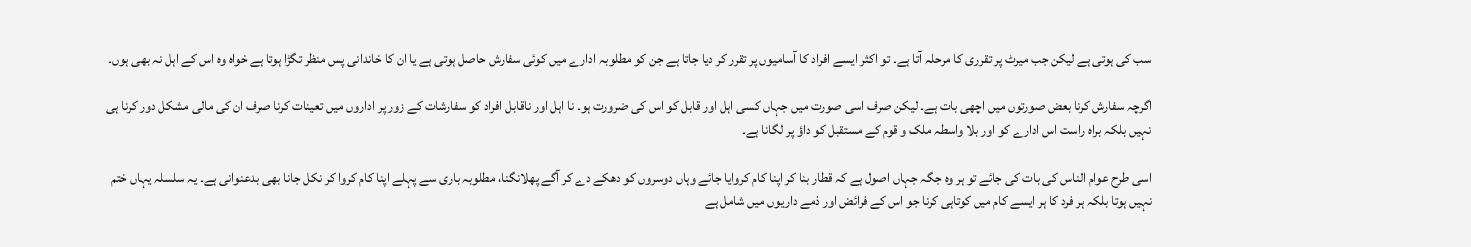سب کی ہوتی ہے لیکن جب میرٹ پر تقرری کا مرحلہ آتا ہے۔ تو اکثر ایسے افراد کا آسامیوں پر تقرر کر دیا جاتا ہے جن کو مطلوبہ ادارے میں کوئی سفارش حاصل ہوتی ہے یا ان کا خاندانی پس منظر تگڑا ہوتا ہے خواہ وہ اس کے اہل نہ بھی ہوں۔

اگرچہ سفارش کرنا بعض صورتوں میں اچھی بات ہے۔ لیکن صرف اسی صورت میں جہاں کسی اہل اور قابل کو اس کی ضرورت ہو۔ نا اہل اور ناقابل افراد کو سفارشات کے زور پر اداروں میں تعینات کرنا صرف ان کی مالی مشکل دور کرنا ہی نہیں بلکہ براہ راست اس ادارے کو اور بلا واسطہ ملک و قوم کے مستقبل کو داؤ پر لگانا ہے۔

اسی طرح عوام الناس کی بات کی جائے تو ہر وہ جگہ جہاں اصول ہے کہ قطار بنا کر اپنا کام کروایا جائے وہاں دوسروں کو دھکے دے کر آگے پھلانگنا، مطلوبہ باری سے پہلے اپنا کام کروا کر نکل جانا بھی بدعنوانی ہے۔ یہ سلسلہ یہاں ختم نہیں ہوتا بلکہ ہر فرد کا ہر ایسے کام میں کوتاہی کرنا جو اس کے فرائض اور ذمے داریوں میں شامل ہے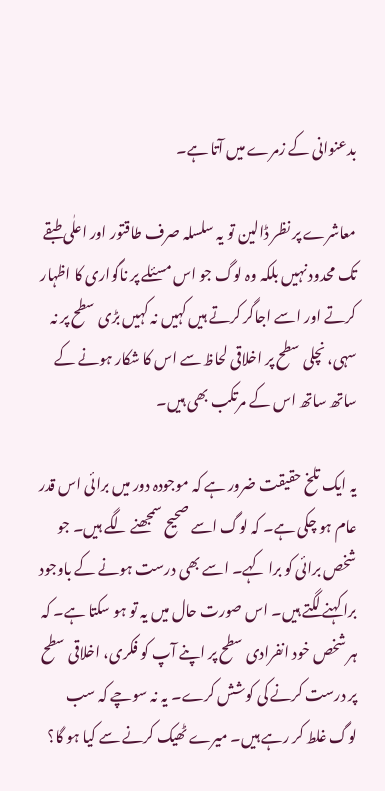بدعنوانی کے زمرے میں آتا ہے۔

معاشرے پر نظر ڈالین تو یہ سلسلہ صرف طاقتور اور اعلٰی طبقے تک محدود نہیں بلکہ وہ لوگ جو اس مسئلے پر ناگواری کا اظہار کرتے اور اسے اجاگر کرتے ہیں کہیں نہ کہیں بڑی سطح پر نہ سہی، نچلی سطح پر اخلاقی لحاظ سے اس کا شکار ہونے کے ساتھ ساتھ اس کے مرتکب بھی ہیں۔

یہ ایک تلخ حقیقت ضرور ہے کہ موجودہ دور میں برائی اس قدر عام ہو چکی ہے۔ کہ لوگ اسے صحیح سمجھنے لگے ہیں۔ جو شخص برائی کو برا کہے۔ اسے بھی درست ہونے کے باوجود برا کہنے لگتے ہیں۔ اس صورت حال میں یہ تو ہو سکتا ہے۔ کہ ہر شخص خود انفرادی سطح پر اپنے آپ کو فکری، اخلاقی سطح پر درست کرنے کی کوشش کرے۔ یہ نہ سوچے کہ سب لوگ غلط کر رہے ہیں۔ میرے ٹھیک کرنے سے کیا ہو گا؟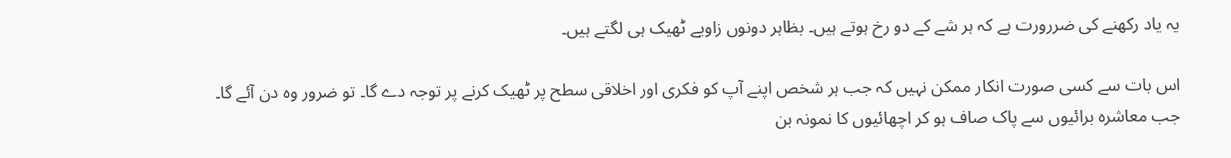یہ یاد رکھنے کی ضررورت ہے کہ ہر شے کے دو رخ ہوتے ہیں۔ بظاہر دونوں زاویے ٹھیک ہی لگتے ہیں۔

اس بات سے کسی صورت انکار ممکن نہیں کہ جب ہر شخص اپنے آپ کو فکری اور اخلاقی سطح پر ٹھیک کرنے پر توجہ دے گا۔ تو ضرور وہ دن آئے گا۔ جب معاشرہ برائیوں سے پاک صاف ہو کر اچھائیوں کا نمونہ بن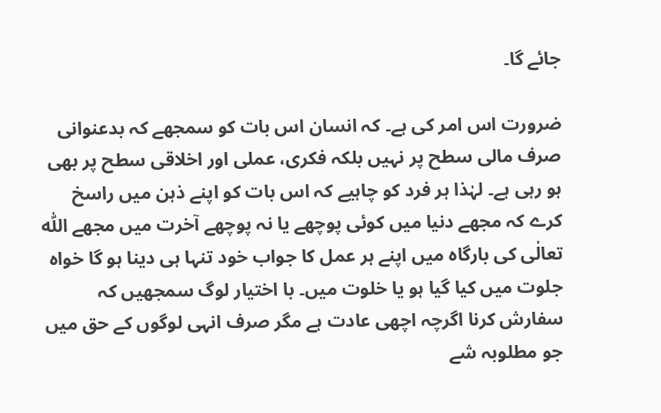جائے گا۔

ضرورت اس امر کی ہے۔ کہ انسان اس بات کو سمجھے کہ بدعنوانی صرف مالی سطح پر نہیں بلکہ فکری، عملی اور اخلاقی سطح پر بھی ہو رہی ہے۔ لہٰذا ہر فرد کو چاہیے کہ اس بات کو اپنے ذہن میں راسخ کرے کہ مجھے دنیا میں کوئی پوچھے یا نہ پوچھے آخرت میں مجھے اللّٰہ تعالٰی کی بارگاہ میں اپنے ہر عمل کا جواب خود تنہا ہی دینا ہو گا خواہ جلوت میں کیا گیا ہو یا خلوت میں۔ با اختیار لوگ سمجھیں کہ سفارش کرنا اگرچہ اچھی عادت ہے مگر صرف انہی لوگوں کے حق میں جو مطلوبہ شے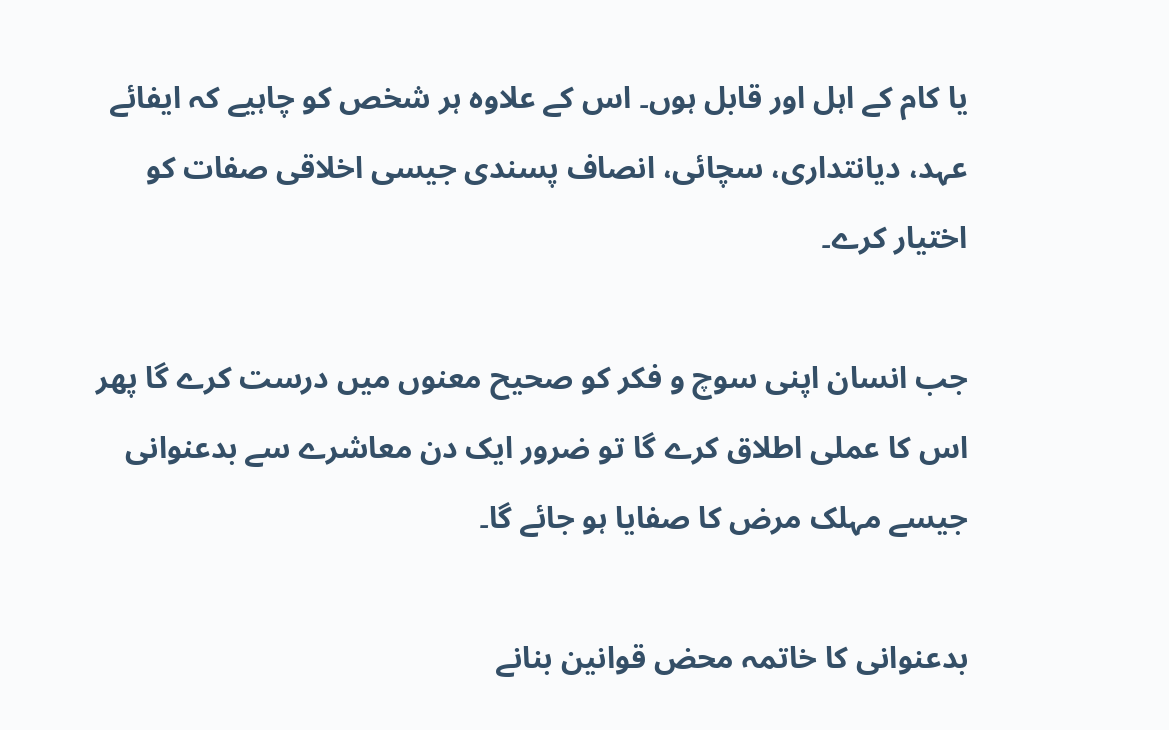یا کام کے اہل اور قابل ہوں۔ اس کے علاوہ ہر شخص کو چاہیے کہ ایفائے عہد، دیانتداری، سچائی، انصاف پسندی جیسی اخلاقی صفات کو اختیار کرے۔

جب انسان اپنی سوچ و فکر کو صحیح معنوں میں درست کرے گا پھر اس کا عملی اطلاق کرے گا تو ضرور ایک دن معاشرے سے بدعنوانی جیسے مہلک مرض کا صفایا ہو جائے گا۔

بدعنوانی کا خاتمہ محض قوانین بنانے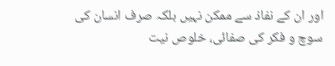اور ان کے نفاذ سے ممکن نہیں بلکہ صرف انسان کی سوچ و فکر کی صفائی، خلوص نیت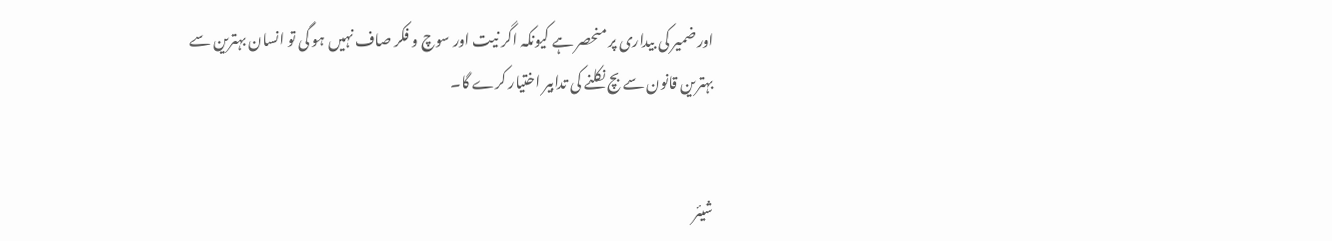اور ضمیر کی بیداری پر منحصر ہے کیونکہ اگر نیت اور سوچ و فکر صاف نہیں ہو گی تو انسان بہترین سے بہترین قانون سے بچ نکلنے کی تدابیر اختیار کرے گا۔


شیئر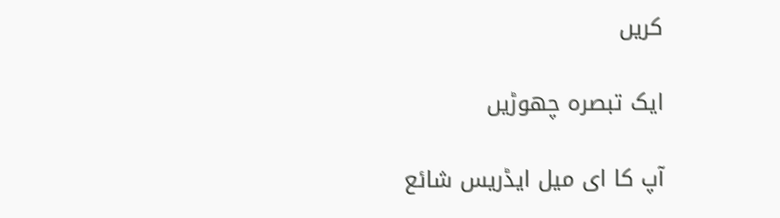کریں

ایک تبصرہ چھوڑیں

آپ کا ای میل ایڈریس شائع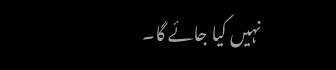نہیں کیا جائے گا۔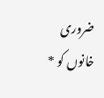ضروری خانوں کو *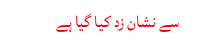سے نشان زد کیا گیا ہے